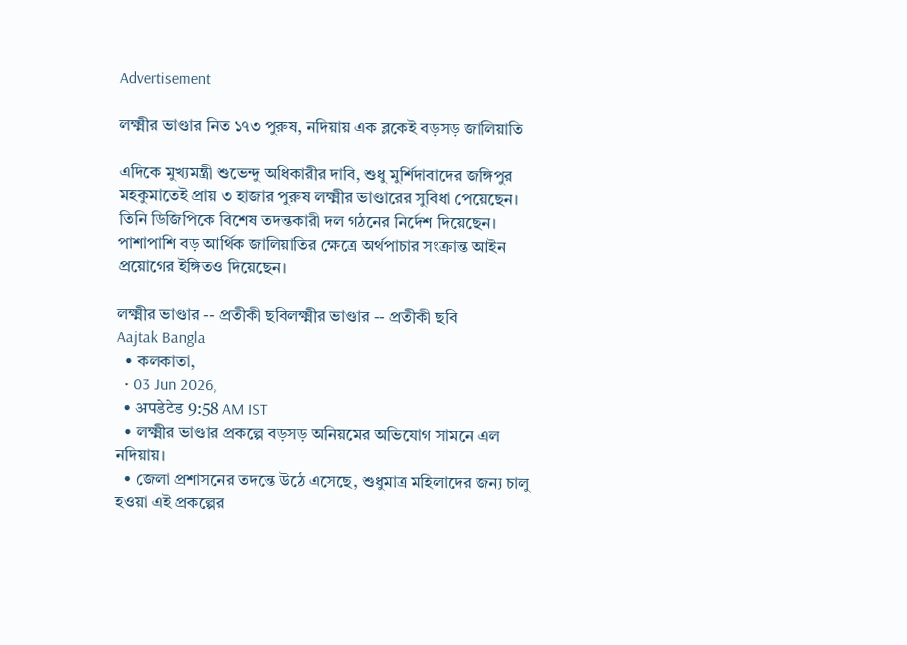Advertisement

লক্ষ্মীর ভাণ্ডার নিত ১৭৩ পুরুষ, নদিয়ায় এক ব্লকেই বড়সড় জালিয়াতি

এদিকে মুখ্যমন্ত্রী শুভেন্দু অধিকারীর দাবি, শুধু মুর্শিদাবাদের জঙ্গিপুর মহকুমাতেই প্রায় ৩ হাজার পুরুষ লক্ষ্মীর ভাণ্ডারের সুবিধা পেয়েছেন। তিনি ডিজিপিকে বিশেষ তদন্তকারী দল গঠনের নির্দেশ দিয়েছেন। পাশাপাশি বড় আর্থিক জালিয়াতির ক্ষেত্রে অর্থপাচার সংক্রান্ত আইন প্রয়োগের ইঙ্গিতও দিয়েছেন।

লক্ষ্মীর ভাণ্ডার -- প্রতীকী ছবিলক্ষ্মীর ভাণ্ডার -- প্রতীকী ছবি
Aajtak Bangla
  • কলকাতা,
  • 03 Jun 2026,
  • अपडेटेड 9:58 AM IST
  • লক্ষ্মীর ভাণ্ডার প্রকল্পে বড়সড় অনিয়মের অভিযোগ সামনে এল নদিয়ায়।
  • জেলা প্রশাসনের তদন্তে উঠে এসেছে, শুধুমাত্র মহিলাদের জন্য চালু হওয়া এই প্রকল্পের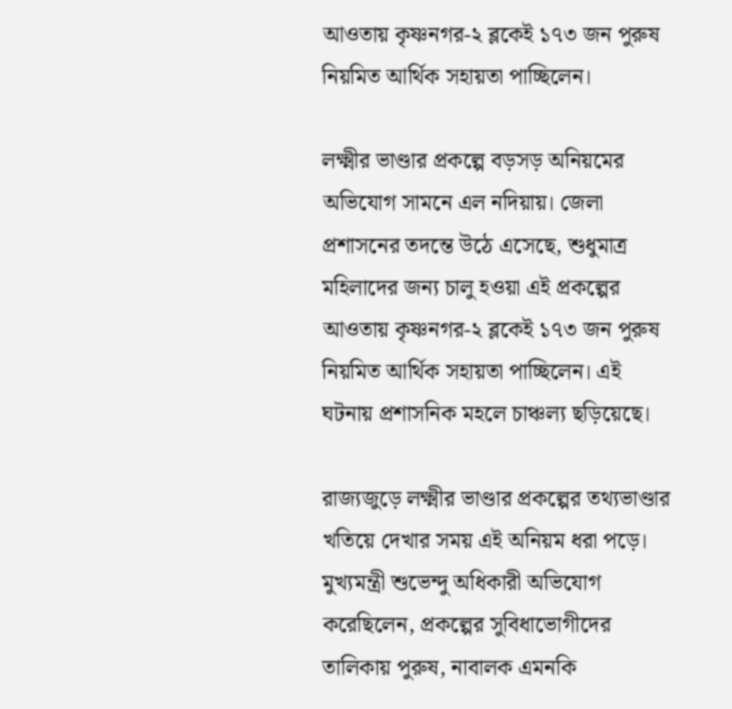আওতায় কৃষ্ণনগর-২ ব্লকেই ১৭৩ জন পুরুষ নিয়মিত আর্থিক সহায়তা পাচ্ছিলেন।

লক্ষ্মীর ভাণ্ডার প্রকল্পে বড়সড় অনিয়মের অভিযোগ সামনে এল নদিয়ায়। জেলা প্রশাসনের তদন্তে উঠে এসেছে, শুধুমাত্র মহিলাদের জন্য চালু হওয়া এই প্রকল্পের আওতায় কৃষ্ণনগর-২ ব্লকেই ১৭৩ জন পুরুষ নিয়মিত আর্থিক সহায়তা পাচ্ছিলেন। এই ঘটনায় প্রশাসনিক মহলে চাঞ্চল্য ছড়িয়েছে।

রাজ্যজুড়ে লক্ষ্মীর ভাণ্ডার প্রকল্পের তথ্যভাণ্ডার খতিয়ে দেখার সময় এই অনিয়ম ধরা পড়ে। মুখ্যমন্ত্রী শুভেন্দু অধিকারী অভিযোগ করেছিলেন, প্রকল্পের সুবিধাভোগীদের তালিকায় পুরুষ, নাবালক এমনকি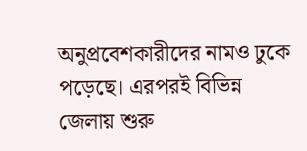অনুপ্রবেশকারীদের নামও ঢুকে পড়েছে। এরপরই বিভিন্ন জেলায় শুরু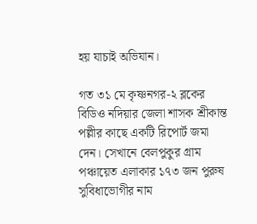হয় যাচাই অভিযান।

গত ৩১ মে কৃষ্ণনগর-২ ব্লকের বিডিও নদিয়ার জেলা শাসক শ্রীকান্ত পল্লীর কাছে একটি রিপোর্ট জমা দেন। সেখানে বেলপুকুর গ্রাম পঞ্চায়েত এলাকার ১৭৩ জন পুরুষ সুবিধাভোগীর নাম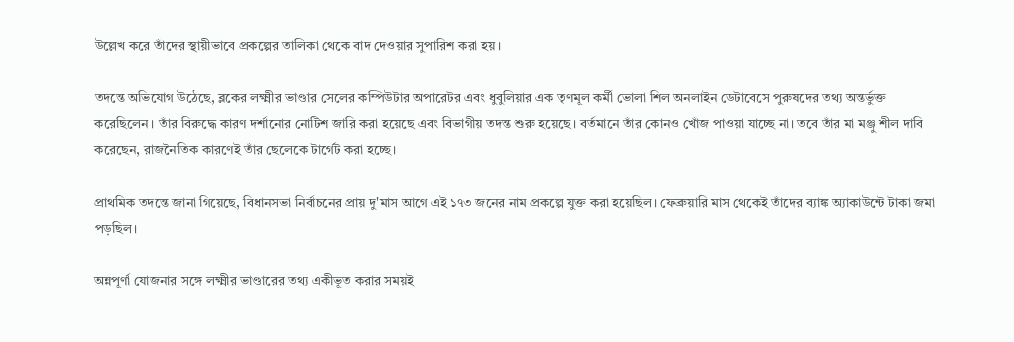উল্লেখ করে তাঁদের স্থায়ীভাবে প্রকল্পের তালিকা থেকে বাদ দেওয়ার সুপারিশ করা হয়।

তদন্তে অভিযোগ উঠেছে, ব্লকের লক্ষ্মীর ভাণ্ডার সেলের কম্পিউটার অপারেটর এবং ধুবুলিয়ার এক তৃণমূল কর্মী ভোলা শিল অনলাইন ডেটাবেসে পুরুষদের তথ্য অন্তর্ভুক্ত করেছিলেন। তাঁর বিরুদ্ধে কারণ দর্শানোর নোটিশ জারি করা হয়েছে এবং বিভাগীয় তদন্ত শুরু হয়েছে। বর্তমানে তাঁর কোনও খোঁজ পাওয়া যাচ্ছে না। তবে তাঁর মা মঞ্জু শীল দাবি করেছেন, রাজনৈতিক কারণেই তাঁর ছেলেকে টার্গেট করা হচ্ছে।

প্রাথমিক তদন্তে জানা গিয়েছে, বিধানসভা নির্বাচনের প্রায় দু'মাস আগে এই ১৭৩ জনের নাম প্রকল্পে যুক্ত করা হয়েছিল। ফেব্রুয়ারি মাস থেকেই তাঁদের ব্যাঙ্ক অ্যাকাউন্টে টাকা জমা পড়ছিল।

অন্নপূর্ণা যোজনার সঙ্গে লক্ষ্মীর ভাণ্ডারের তথ্য একীভূত করার সময়ই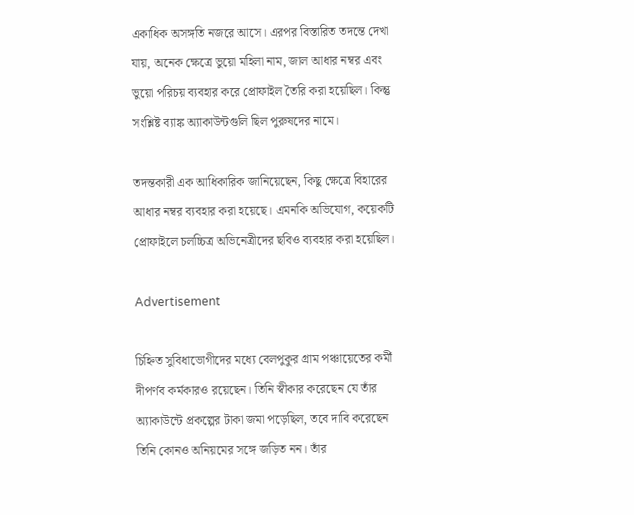একাধিক অসঙ্গতি নজরে আসে। এরপর বিস্তারিত তদন্তে দেখা যায়, অনেক ক্ষেত্রে ভুয়ো মহিলা নাম, জাল আধার নম্বর এবং ভুয়ো পরিচয় ব্যবহার করে প্রোফাইল তৈরি করা হয়েছিল। কিন্তু সংশ্লিষ্ট ব্যাঙ্ক অ্যাকাউন্টগুলি ছিল পুরুষদের নামে।

তদন্তকারী এক আধিকারিক জানিয়েছেন, কিছু ক্ষেত্রে বিহারের আধার নম্বর ব্যবহার করা হয়েছে। এমনকি অভিযোগ, কয়েকটি প্রোফাইলে চলচ্চিত্র অভিনেত্রীদের ছবিও ব্যবহার করা হয়েছিল।

Advertisement

চিহ্নিত সুবিধাভোগীদের মধ্যে বেলপুকুর গ্রাম পঞ্চায়েতের কর্মী দীপর্ণব কর্মকারও রয়েছেন। তিনি স্বীকার করেছেন যে তাঁর অ্যাকাউন্টে প্রকল্পের টাকা জমা পড়েছিল, তবে দাবি করেছেন তিনি কোনও অনিয়মের সঙ্গে জড়িত নন। তাঁর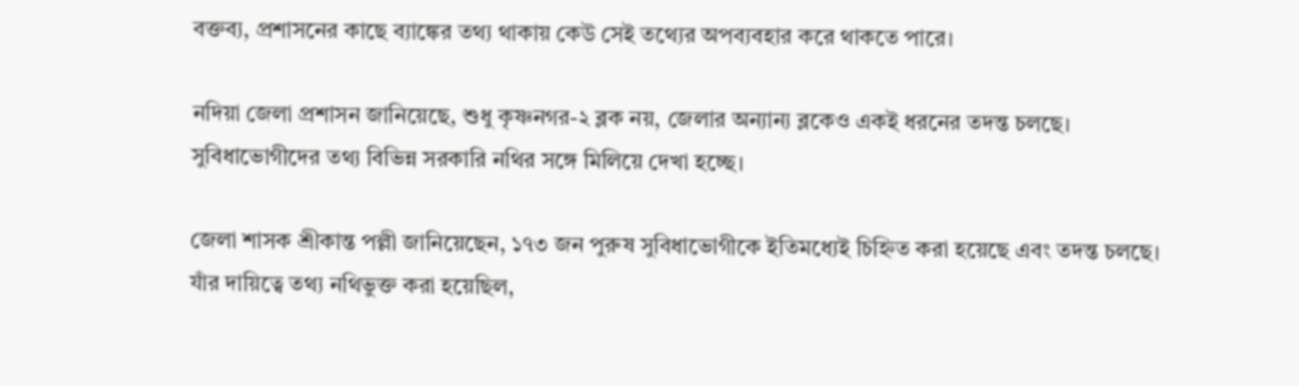বক্তব্য, প্রশাসনের কাছে ব্যাঙ্কের তথ্য থাকায় কেউ সেই তথ্যের অপব্যবহার করে থাকতে পারে।

নদিয়া জেলা প্রশাসন জানিয়েছে, শুধু কৃষ্ণনগর-২ ব্লক নয়, জেলার অন্যান্য ব্লকেও একই ধরনের তদন্ত চলছে। সুবিধাভোগীদের তথ্য বিভিন্ন সরকারি নথির সঙ্গে মিলিয়ে দেখা হচ্ছে।

জেলা শাসক শ্রীকান্ত পল্লী জানিয়েছেন, ১৭৩ জন পুরুষ সুবিধাভোগীকে ইতিমধ্যেই চিহ্নিত করা হয়েছে এবং তদন্ত চলছে। যাঁর দায়িত্বে তথ্য নথিভুক্ত করা হয়েছিল,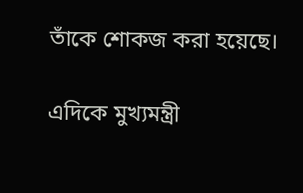তাঁকে শোকজ করা হয়েছে।

এদিকে মুখ্যমন্ত্রী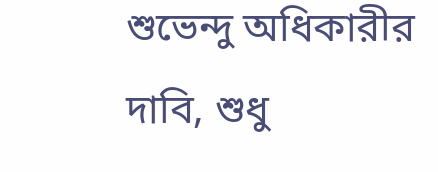শুভেন্দু অধিকারীর দাবি, শুধু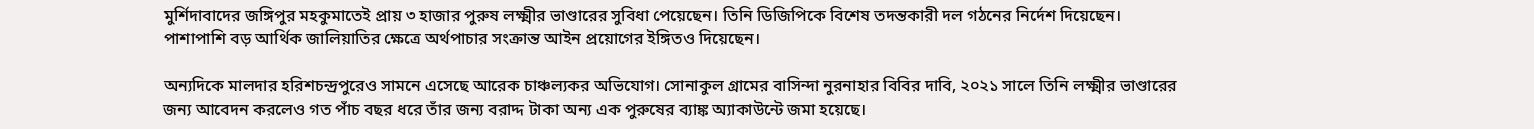মুর্শিদাবাদের জঙ্গিপুর মহকুমাতেই প্রায় ৩ হাজার পুরুষ লক্ষ্মীর ভাণ্ডারের সুবিধা পেয়েছেন। তিনি ডিজিপিকে বিশেষ তদন্তকারী দল গঠনের নির্দেশ দিয়েছেন। পাশাপাশি বড় আর্থিক জালিয়াতির ক্ষেত্রে অর্থপাচার সংক্রান্ত আইন প্রয়োগের ইঙ্গিতও দিয়েছেন।

অন্যদিকে মালদার হরিশচন্দ্রপুরেও সামনে এসেছে আরেক চাঞ্চল্যকর অভিযোগ। সোনাকুল গ্রামের বাসিন্দা নুরনাহার বিবির দাবি, ২০২১ সালে তিনি লক্ষ্মীর ভাণ্ডারের জন্য আবেদন করলেও গত পাঁচ বছর ধরে তাঁর জন্য বরাদ্দ টাকা অন্য এক পুরুষের ব্যাঙ্ক অ্যাকাউন্টে জমা হয়েছে।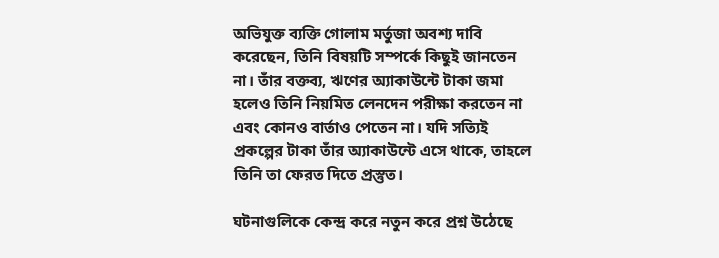অভিযুক্ত ব্যক্তি গোলাম মর্তুজা অবশ্য দাবি করেছেন, তিনি বিষয়টি সম্পর্কে কিছুই জানতেন না। তাঁর বক্তব্য, ঋণের অ্যাকাউন্টে টাকা জমা হলেও তিনি নিয়মিত লেনদেন পরীক্ষা করতেন না এবং কোনও বার্তাও পেতেন না। যদি সত্যিই প্রকল্পের টাকা তাঁর অ্যাকাউন্টে এসে থাকে, তাহলে তিনি তা ফেরত দিতে প্রস্তুত।

ঘটনাগুলিকে কেন্দ্র করে নতুন করে প্রশ্ন উঠেছে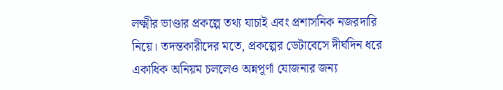লক্ষ্মীর ভাণ্ডার প্রকল্পে তথ্য যাচাই এবং প্রশাসনিক নজরদারি নিয়ে। তদন্তকারীদের মতে, প্রকল্পের ডেটাবেসে দীর্ঘদিন ধরে একাধিক অনিয়ম চললেও অন্নপূর্ণা যোজনার জন্য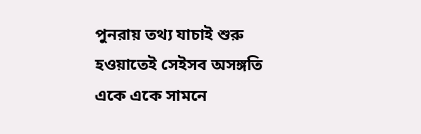পুনরায় তথ্য যাচাই শুরু হওয়াতেই সেইসব অসঙ্গতি একে একে সামনে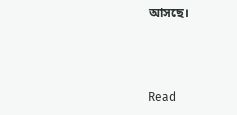আসছে।



Read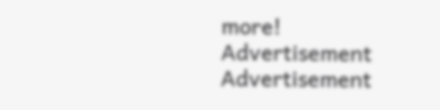more!
Advertisement
Advertisement